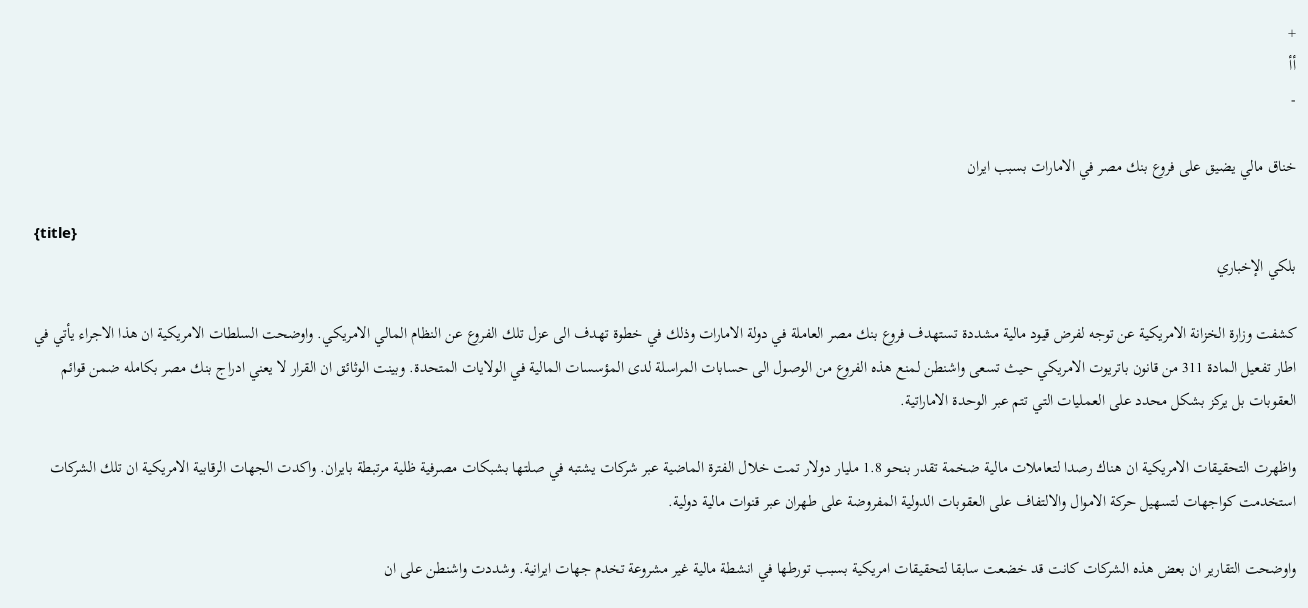+
أأ
-

خناق مالي يضيق على فروع بنك مصر في الامارات بسبب ايران

{title}
بلكي الإخباري

كشفت وزارة الخزانة الامريكية عن توجه لفرض قيود مالية مشددة تستهدف فروع بنك مصر العاملة في دولة الامارات وذلك في خطوة تهدف الى عزل تلك الفروع عن النظام المالي الامريكي. واوضحت السلطات الامريكية ان هذا الاجراء يأتي في اطار تفعيل المادة 311 من قانون باتريوت الامريكي حيث تسعى واشنطن لمنع هذه الفروع من الوصول الى حسابات المراسلة لدى المؤسسات المالية في الولايات المتحدة. وبينت الوثائق ان القرار لا يعني ادراج بنك مصر بكامله ضمن قوائم العقوبات بل يركز بشكل محدد على العمليات التي تتم عبر الوحدة الاماراتية.

واظهرت التحقيقات الامريكية ان هناك رصدا لتعاملات مالية ضخمة تقدر بنحو 1.8 مليار دولار تمت خلال الفترة الماضية عبر شركات يشتبه في صلتها بشبكات مصرفية ظلية مرتبطة بايران. واكدت الجهات الرقابية الامريكية ان تلك الشركات استخدمت كواجهات لتسهيل حركة الاموال والالتفاف على العقوبات الدولية المفروضة على طهران عبر قنوات مالية دولية.

واوضحت التقارير ان بعض هذه الشركات كانت قد خضعت سابقا لتحقيقات امريكية بسبب تورطها في انشطة مالية غير مشروعة تخدم جهات ايرانية. وشددت واشنطن على ان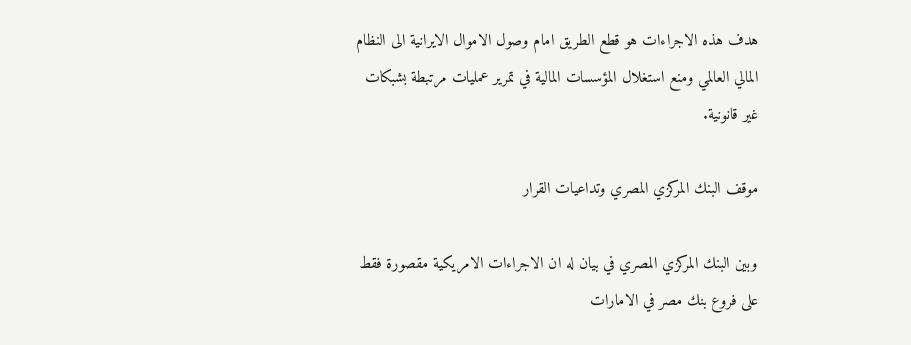هدف هذه الاجراءات هو قطع الطريق امام وصول الاموال الايرانية الى النظام المالي العالمي ومنع استغلال المؤسسات المالية في تمرير عمليات مرتبطة بشبكات غير قانونية.

موقف البنك المركزي المصري وتداعيات القرار

وبين البنك المركزي المصري في بيان له ان الاجراءات الامريكية مقصورة فقط على فروع بنك مصر في الامارات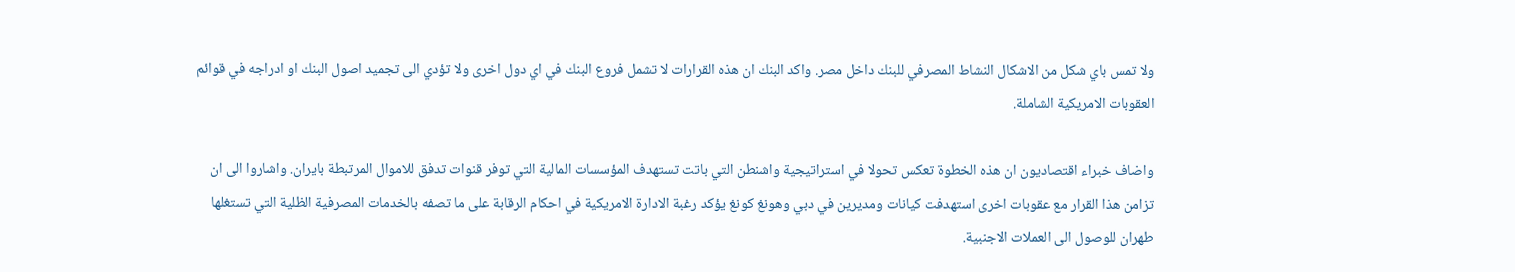ولا تمس باي شكل من الاشكال النشاط المصرفي للبنك داخل مصر. واكد البنك ان هذه القرارات لا تشمل فروع البنك في اي دول اخرى ولا تؤدي الى تجميد اصول البنك او ادراجه في قوائم العقوبات الامريكية الشاملة.

واضاف خبراء اقتصاديون ان هذه الخطوة تعكس تحولا في استراتيجية واشنطن التي باتت تستهدف المؤسسات المالية التي توفر قنوات تدفق للاموال المرتبطة بايران. واشاروا الى ان تزامن هذا القرار مع عقوبات اخرى استهدفت كيانات ومديرين في دبي وهونغ كونغ يؤكد رغبة الادارة الامريكية في احكام الرقابة على ما تصفه بالخدمات المصرفية الظلية التي تستغلها طهران للوصول الى العملات الاجنبية.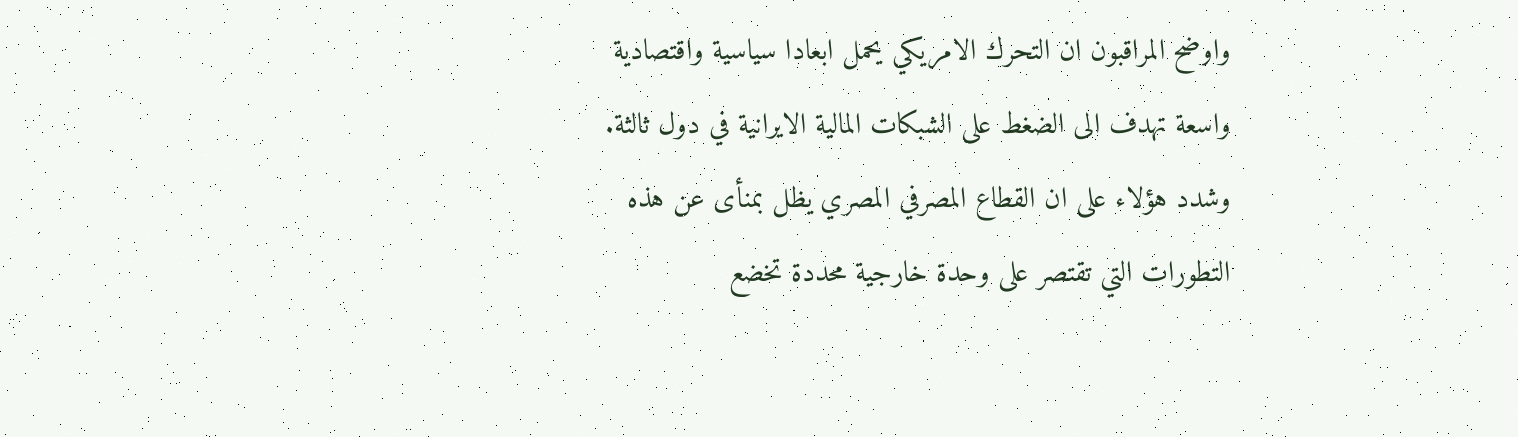واوضح المراقبون ان التحرك الامريكي يحمل ابعادا سياسية واقتصادية واسعة تهدف الى الضغط على الشبكات المالية الايرانية في دول ثالثة. وشدد هؤلاء على ان القطاع المصرفي المصري يظل بمنأى عن هذه التطورات التي تقتصر على وحدة خارجية محددة تخضع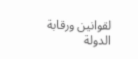لقوانين ورقابة الدولة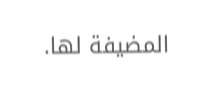المضيفة لها.